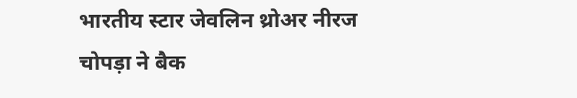भारतीय स्टार जेवलिन थ्रोअर नीरज चोपड़ा ने बैक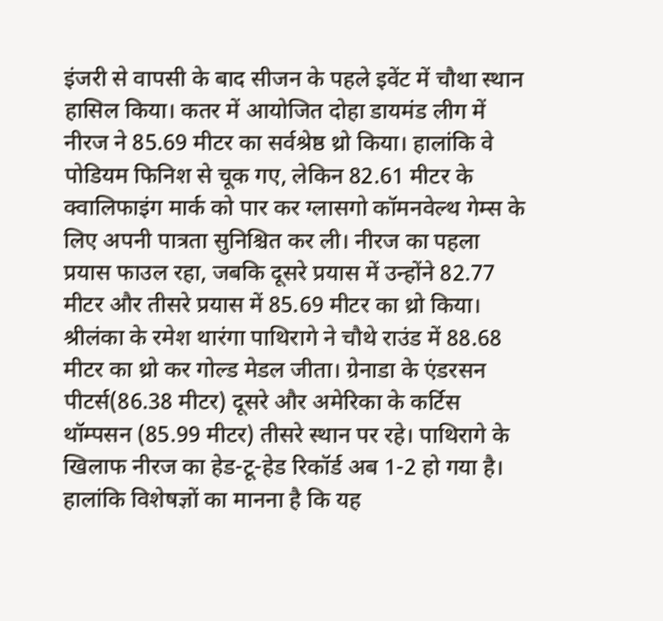इंजरी से वापसी के बाद सीजन के पहले इवेंट में चौथा स्थान हासिल किया। कतर में आयोजित दोहा डायमंड लीग में नीरज ने 85.69 मीटर का सर्वश्रेष्ठ थ्रो किया। हालांकि वे पोडियम फिनिश से चूक गए, लेकिन 82.61 मीटर के क्वालिफाइंग मार्क को पार कर ग्लासगो कॉमनवेल्थ गेम्स के लिए अपनी पात्रता सुनिश्चित कर ली। नीरज का पहला प्रयास फाउल रहा, जबकि दूसरे प्रयास में उन्होंने 82.77 मीटर और तीसरे प्रयास में 85.69 मीटर का थ्रो किया। श्रीलंका के रमेश थारंगा पाथिरागे ने चौथे राउंड में 88.68 मीटर का थ्रो कर गोल्ड मेडल जीता। ग्रेनाडा के एंडरसन पीटर्स(86.38 मीटर) दूसरे और अमेरिका के कर्टिस थॉम्पसन (85.99 मीटर) तीसरे स्थान पर रहे। पाथिरागे के खिलाफ नीरज का हेड-टू-हेड रिकॉर्ड अब 1-2 हो गया है। हालांकि विशेषज्ञों का मानना है कि यह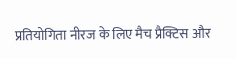प्रतियोगिता नीरज के लिए मैच प्रैक्टिस और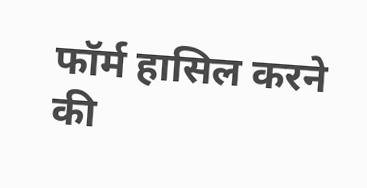फॉर्म हासिल करने की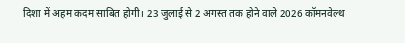दिशा में अहम कदम साबित होगी। 23 जुलाई से 2 अगस्त तक होने वाले 2026 कॉमनवेल्थ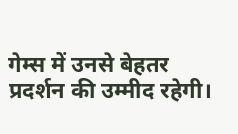गेम्स में उनसे बेहतर प्रदर्शन की उम्मीद रहेगी।